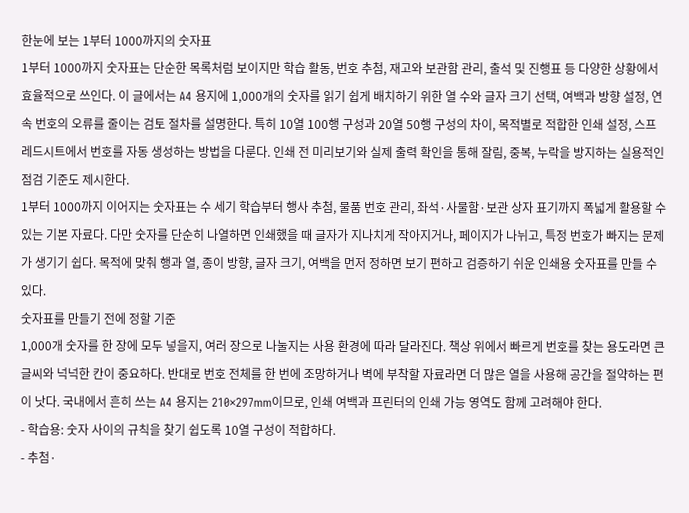한눈에 보는 1부터 1000까지의 숫자표
1부터 1000까지 숫자표는 단순한 목록처럼 보이지만 학습 활동, 번호 추첨, 재고와 보관함 관리, 출석 및 진행표 등 다양한 상황에서 효율적으로 쓰인다. 이 글에서는 A4 용지에 1,000개의 숫자를 읽기 쉽게 배치하기 위한 열 수와 글자 크기 선택, 여백과 방향 설정, 연속 번호의 오류를 줄이는 검토 절차를 설명한다. 특히 10열 100행 구성과 20열 50행 구성의 차이, 목적별로 적합한 인쇄 설정, 스프레드시트에서 번호를 자동 생성하는 방법을 다룬다. 인쇄 전 미리보기와 실제 출력 확인을 통해 잘림, 중복, 누락을 방지하는 실용적인 점검 기준도 제시한다.
1부터 1000까지 이어지는 숫자표는 수 세기 학습부터 행사 추첨, 물품 번호 관리, 좌석·사물함·보관 상자 표기까지 폭넓게 활용할 수 있는 기본 자료다. 다만 숫자를 단순히 나열하면 인쇄했을 때 글자가 지나치게 작아지거나, 페이지가 나뉘고, 특정 번호가 빠지는 문제가 생기기 쉽다. 목적에 맞춰 행과 열, 종이 방향, 글자 크기, 여백을 먼저 정하면 보기 편하고 검증하기 쉬운 인쇄용 숫자표를 만들 수 있다.
숫자표를 만들기 전에 정할 기준
1,000개 숫자를 한 장에 모두 넣을지, 여러 장으로 나눌지는 사용 환경에 따라 달라진다. 책상 위에서 빠르게 번호를 찾는 용도라면 큰 글씨와 넉넉한 칸이 중요하다. 반대로 번호 전체를 한 번에 조망하거나 벽에 부착할 자료라면 더 많은 열을 사용해 공간을 절약하는 편이 낫다. 국내에서 흔히 쓰는 A4 용지는 210×297mm이므로, 인쇄 여백과 프린터의 인쇄 가능 영역도 함께 고려해야 한다.
- 학습용: 숫자 사이의 규칙을 찾기 쉽도록 10열 구성이 적합하다.
- 추첨·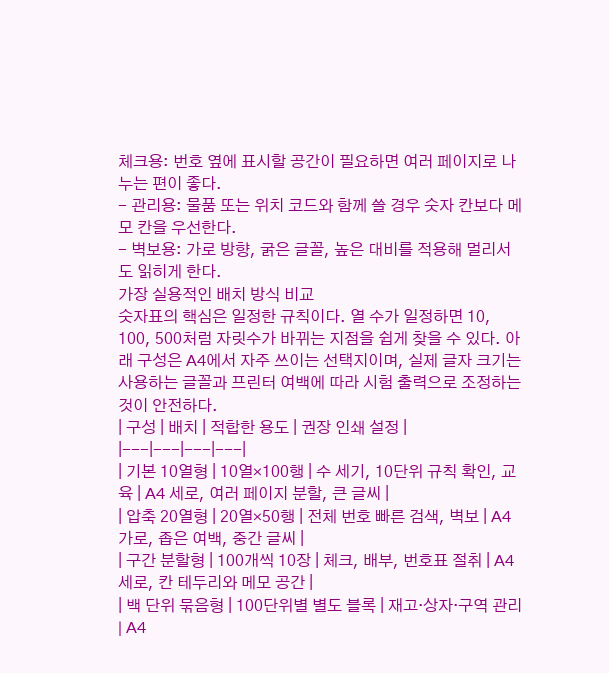체크용: 번호 옆에 표시할 공간이 필요하면 여러 페이지로 나누는 편이 좋다.
- 관리용: 물품 또는 위치 코드와 함께 쓸 경우 숫자 칸보다 메모 칸을 우선한다.
- 벽보용: 가로 방향, 굵은 글꼴, 높은 대비를 적용해 멀리서도 읽히게 한다.
가장 실용적인 배치 방식 비교
숫자표의 핵심은 일정한 규칙이다. 열 수가 일정하면 10, 100, 500처럼 자릿수가 바뀌는 지점을 쉽게 찾을 수 있다. 아래 구성은 A4에서 자주 쓰이는 선택지이며, 실제 글자 크기는 사용하는 글꼴과 프린터 여백에 따라 시험 출력으로 조정하는 것이 안전하다.
| 구성 | 배치 | 적합한 용도 | 권장 인쇄 설정 |
|---|---|---|---|
| 기본 10열형 | 10열×100행 | 수 세기, 10단위 규칙 확인, 교육 | A4 세로, 여러 페이지 분할, 큰 글씨 |
| 압축 20열형 | 20열×50행 | 전체 번호 빠른 검색, 벽보 | A4 가로, 좁은 여백, 중간 글씨 |
| 구간 분할형 | 100개씩 10장 | 체크, 배부, 번호표 절취 | A4 세로, 칸 테두리와 메모 공간 |
| 백 단위 묶음형 | 100단위별 별도 블록 | 재고·상자·구역 관리 | A4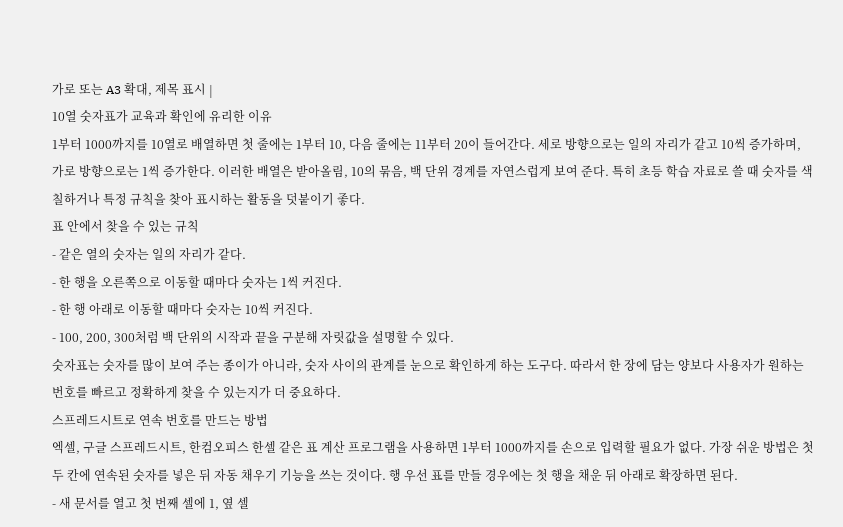가로 또는 A3 확대, 제목 표시 |
10열 숫자표가 교육과 확인에 유리한 이유
1부터 1000까지를 10열로 배열하면 첫 줄에는 1부터 10, 다음 줄에는 11부터 20이 들어간다. 세로 방향으로는 일의 자리가 같고 10씩 증가하며, 가로 방향으로는 1씩 증가한다. 이러한 배열은 받아올림, 10의 묶음, 백 단위 경계를 자연스럽게 보여 준다. 특히 초등 학습 자료로 쓸 때 숫자를 색칠하거나 특정 규칙을 찾아 표시하는 활동을 덧붙이기 좋다.
표 안에서 찾을 수 있는 규칙
- 같은 열의 숫자는 일의 자리가 같다.
- 한 행을 오른쪽으로 이동할 때마다 숫자는 1씩 커진다.
- 한 행 아래로 이동할 때마다 숫자는 10씩 커진다.
- 100, 200, 300처럼 백 단위의 시작과 끝을 구분해 자릿값을 설명할 수 있다.
숫자표는 숫자를 많이 보여 주는 종이가 아니라, 숫자 사이의 관계를 눈으로 확인하게 하는 도구다. 따라서 한 장에 담는 양보다 사용자가 원하는 번호를 빠르고 정확하게 찾을 수 있는지가 더 중요하다.
스프레드시트로 연속 번호를 만드는 방법
엑셀, 구글 스프레드시트, 한컴오피스 한셀 같은 표 계산 프로그램을 사용하면 1부터 1000까지를 손으로 입력할 필요가 없다. 가장 쉬운 방법은 첫 두 칸에 연속된 숫자를 넣은 뒤 자동 채우기 기능을 쓰는 것이다. 행 우선 표를 만들 경우에는 첫 행을 채운 뒤 아래로 확장하면 된다.
- 새 문서를 열고 첫 번째 셀에 1, 옆 셀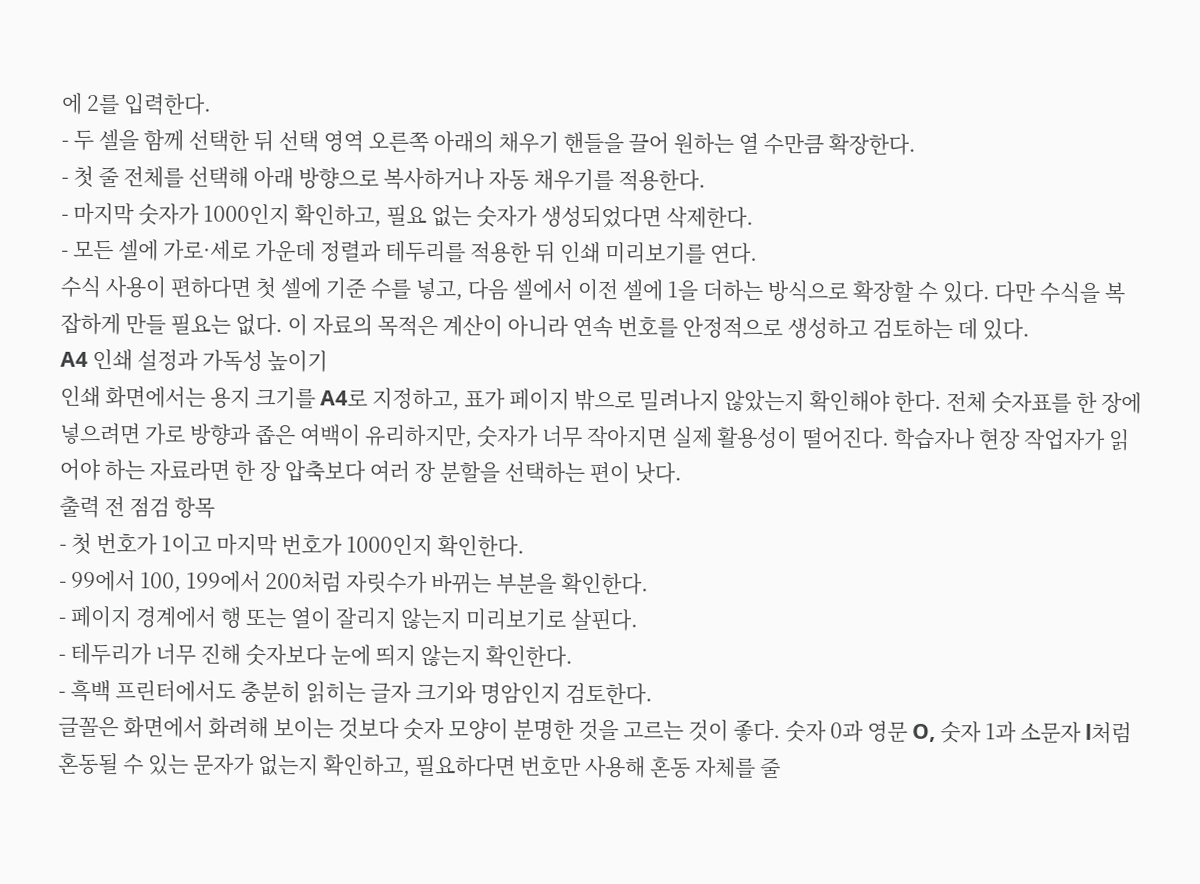에 2를 입력한다.
- 두 셀을 함께 선택한 뒤 선택 영역 오른쪽 아래의 채우기 핸들을 끌어 원하는 열 수만큼 확장한다.
- 첫 줄 전체를 선택해 아래 방향으로 복사하거나 자동 채우기를 적용한다.
- 마지막 숫자가 1000인지 확인하고, 필요 없는 숫자가 생성되었다면 삭제한다.
- 모든 셀에 가로·세로 가운데 정렬과 테두리를 적용한 뒤 인쇄 미리보기를 연다.
수식 사용이 편하다면 첫 셀에 기준 수를 넣고, 다음 셀에서 이전 셀에 1을 더하는 방식으로 확장할 수 있다. 다만 수식을 복잡하게 만들 필요는 없다. 이 자료의 목적은 계산이 아니라 연속 번호를 안정적으로 생성하고 검토하는 데 있다.
A4 인쇄 설정과 가독성 높이기
인쇄 화면에서는 용지 크기를 A4로 지정하고, 표가 페이지 밖으로 밀려나지 않았는지 확인해야 한다. 전체 숫자표를 한 장에 넣으려면 가로 방향과 좁은 여백이 유리하지만, 숫자가 너무 작아지면 실제 활용성이 떨어진다. 학습자나 현장 작업자가 읽어야 하는 자료라면 한 장 압축보다 여러 장 분할을 선택하는 편이 낫다.
출력 전 점검 항목
- 첫 번호가 1이고 마지막 번호가 1000인지 확인한다.
- 99에서 100, 199에서 200처럼 자릿수가 바뀌는 부분을 확인한다.
- 페이지 경계에서 행 또는 열이 잘리지 않는지 미리보기로 살핀다.
- 테두리가 너무 진해 숫자보다 눈에 띄지 않는지 확인한다.
- 흑백 프린터에서도 충분히 읽히는 글자 크기와 명암인지 검토한다.
글꼴은 화면에서 화려해 보이는 것보다 숫자 모양이 분명한 것을 고르는 것이 좋다. 숫자 0과 영문 O, 숫자 1과 소문자 l처럼 혼동될 수 있는 문자가 없는지 확인하고, 필요하다면 번호만 사용해 혼동 자체를 줄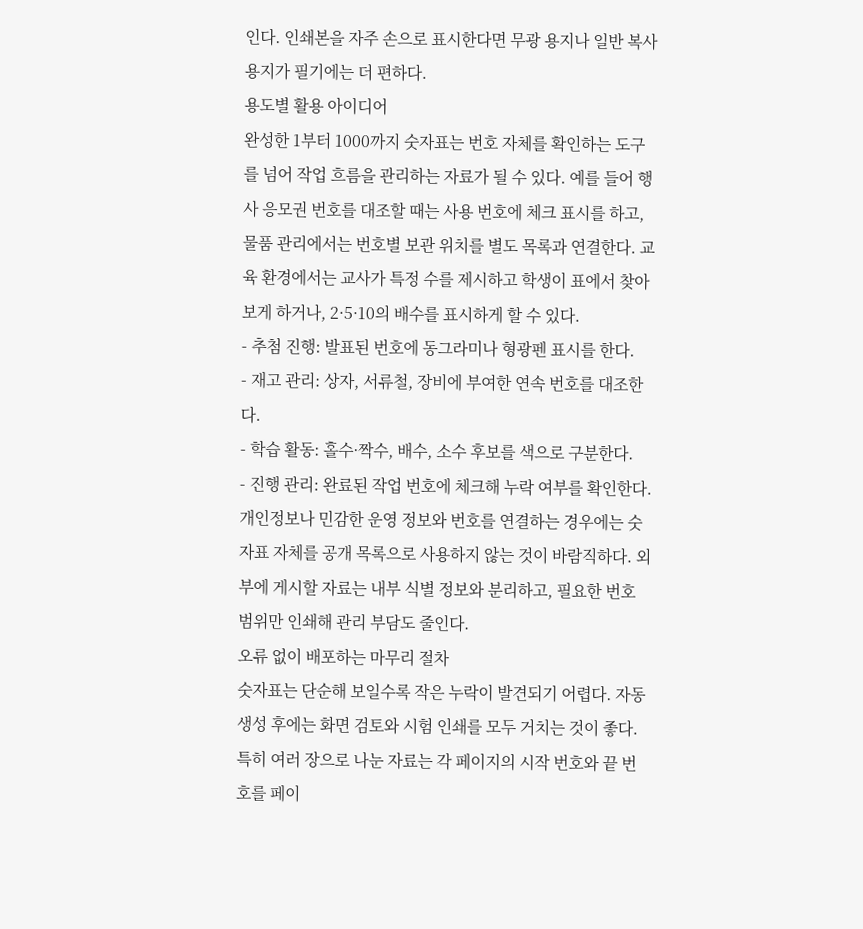인다. 인쇄본을 자주 손으로 표시한다면 무광 용지나 일반 복사용지가 필기에는 더 편하다.
용도별 활용 아이디어
완성한 1부터 1000까지 숫자표는 번호 자체를 확인하는 도구를 넘어 작업 흐름을 관리하는 자료가 될 수 있다. 예를 들어 행사 응모권 번호를 대조할 때는 사용 번호에 체크 표시를 하고, 물품 관리에서는 번호별 보관 위치를 별도 목록과 연결한다. 교육 환경에서는 교사가 특정 수를 제시하고 학생이 표에서 찾아보게 하거나, 2·5·10의 배수를 표시하게 할 수 있다.
- 추첨 진행: 발표된 번호에 동그라미나 형광펜 표시를 한다.
- 재고 관리: 상자, 서류철, 장비에 부여한 연속 번호를 대조한다.
- 학습 활동: 홀수·짝수, 배수, 소수 후보를 색으로 구분한다.
- 진행 관리: 완료된 작업 번호에 체크해 누락 여부를 확인한다.
개인정보나 민감한 운영 정보와 번호를 연결하는 경우에는 숫자표 자체를 공개 목록으로 사용하지 않는 것이 바람직하다. 외부에 게시할 자료는 내부 식별 정보와 분리하고, 필요한 번호 범위만 인쇄해 관리 부담도 줄인다.
오류 없이 배포하는 마무리 절차
숫자표는 단순해 보일수록 작은 누락이 발견되기 어렵다. 자동 생성 후에는 화면 검토와 시험 인쇄를 모두 거치는 것이 좋다. 특히 여러 장으로 나눈 자료는 각 페이지의 시작 번호와 끝 번호를 페이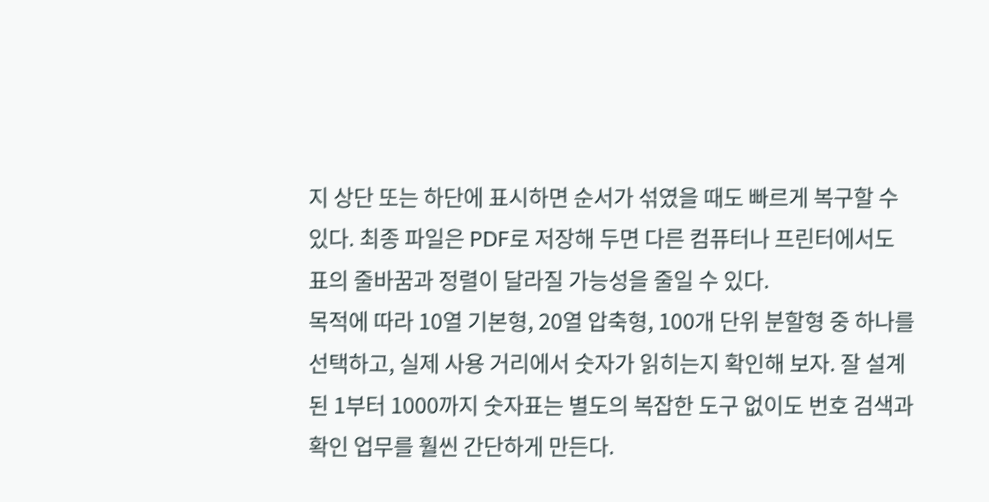지 상단 또는 하단에 표시하면 순서가 섞였을 때도 빠르게 복구할 수 있다. 최종 파일은 PDF로 저장해 두면 다른 컴퓨터나 프린터에서도 표의 줄바꿈과 정렬이 달라질 가능성을 줄일 수 있다.
목적에 따라 10열 기본형, 20열 압축형, 100개 단위 분할형 중 하나를 선택하고, 실제 사용 거리에서 숫자가 읽히는지 확인해 보자. 잘 설계된 1부터 1000까지 숫자표는 별도의 복잡한 도구 없이도 번호 검색과 확인 업무를 훨씬 간단하게 만든다.